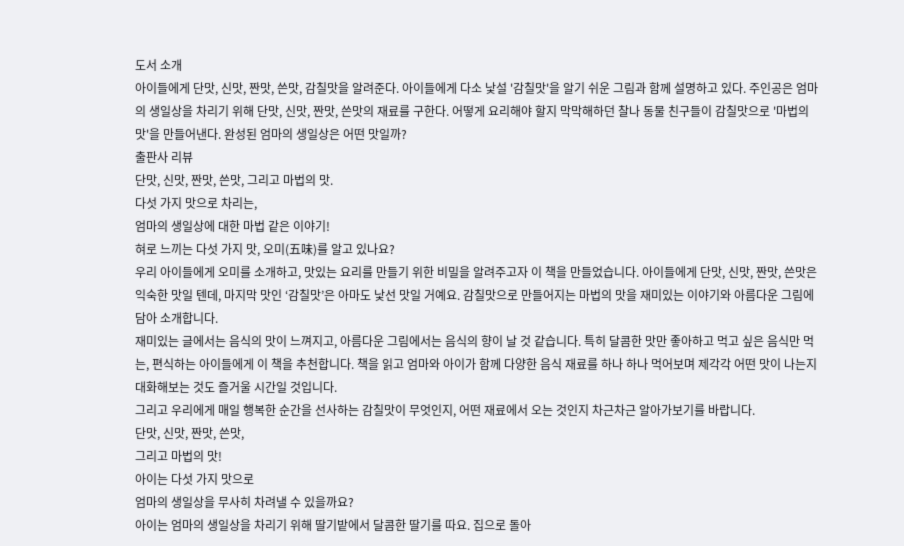도서 소개
아이들에게 단맛, 신맛, 짠맛, 쓴맛, 감칠맛을 알려준다. 아이들에게 다소 낯설 '감칠맛'을 알기 쉬운 그림과 함께 설명하고 있다. 주인공은 엄마의 생일상을 차리기 위해 단맛, 신맛, 짠맛, 쓴맛의 재료를 구한다. 어떻게 요리해야 할지 막막해하던 찰나 동물 친구들이 감칠맛으로 '마법의 맛'을 만들어낸다. 완성된 엄마의 생일상은 어떤 맛일까?
출판사 리뷰
단맛, 신맛, 짠맛, 쓴맛, 그리고 마법의 맛.
다섯 가지 맛으로 차리는,
엄마의 생일상에 대한 마법 같은 이야기!
혀로 느끼는 다섯 가지 맛, 오미(五味)를 알고 있나요?
우리 아이들에게 오미를 소개하고, 맛있는 요리를 만들기 위한 비밀을 알려주고자 이 책을 만들었습니다. 아이들에게 단맛, 신맛, 짠맛, 쓴맛은 익숙한 맛일 텐데, 마지막 맛인 ‘감칠맛’은 아마도 낯선 맛일 거예요. 감칠맛으로 만들어지는 마법의 맛을 재미있는 이야기와 아름다운 그림에 담아 소개합니다.
재미있는 글에서는 음식의 맛이 느껴지고, 아름다운 그림에서는 음식의 향이 날 것 같습니다. 특히 달콤한 맛만 좋아하고 먹고 싶은 음식만 먹는, 편식하는 아이들에게 이 책을 추천합니다. 책을 읽고 엄마와 아이가 함께 다양한 음식 재료를 하나 하나 먹어보며 제각각 어떤 맛이 나는지 대화해보는 것도 즐거울 시간일 것입니다.
그리고 우리에게 매일 행복한 순간을 선사하는 감칠맛이 무엇인지, 어떤 재료에서 오는 것인지 차근차근 알아가보기를 바랍니다.
단맛, 신맛, 짠맛, 쓴맛,
그리고 마법의 맛!
아이는 다섯 가지 맛으로
엄마의 생일상을 무사히 차려낼 수 있을까요?
아이는 엄마의 생일상을 차리기 위해 딸기밭에서 달콤한 딸기를 따요. 집으로 돌아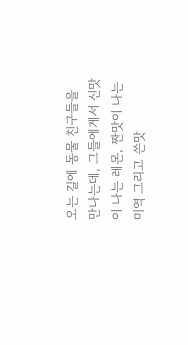오는 길에 동물 친구들을 만나는데, 그들에게서 신맛이 나는 레몬, 짠맛이 나는 미역 그리고 쓴맛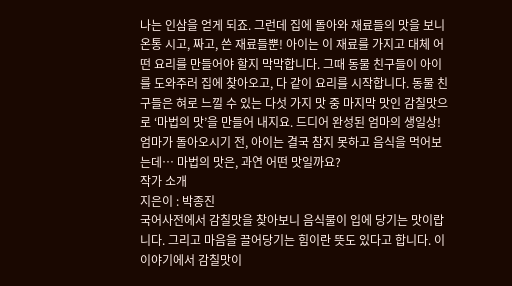나는 인삼을 얻게 되죠. 그런데 집에 돌아와 재료들의 맛을 보니 온통 시고, 짜고, 쓴 재료들뿐! 아이는 이 재료를 가지고 대체 어떤 요리를 만들어야 할지 막막합니다. 그때 동물 친구들이 아이를 도와주러 집에 찾아오고, 다 같이 요리를 시작합니다. 동물 친구들은 혀로 느낄 수 있는 다섯 가지 맛 중 마지막 맛인 감칠맛으로 ‘마법의 맛’을 만들어 내지요. 드디어 완성된 엄마의 생일상! 엄마가 돌아오시기 전, 아이는 결국 참지 못하고 음식을 먹어보는데… 마법의 맛은, 과연 어떤 맛일까요?
작가 소개
지은이 : 박종진
국어사전에서 감칠맛을 찾아보니 음식물이 입에 당기는 맛이랍니다. 그리고 마음을 끌어당기는 힘이란 뜻도 있다고 합니다. 이 이야기에서 감칠맛이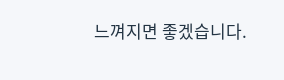느껴지면 좋겠습니다.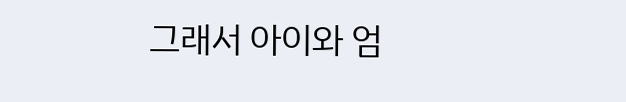그래서 아이와 엄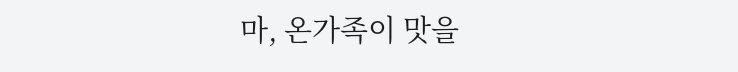마, 온가족이 맛을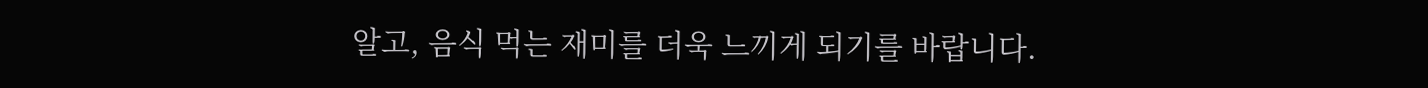알고, 음식 먹는 재미를 더욱 느끼게 되기를 바랍니다.